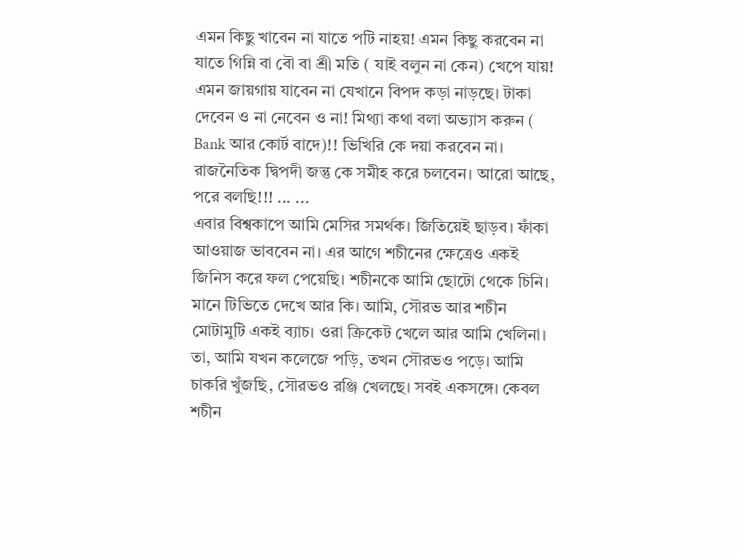এমন কিছু খাবেন না যাতে পটি নাহয়! এমন কিছু করবেন না যাতে গিন্নি বা বৌ বা শ্রী মতি ( যাই বলুন না কেন) খেপে যায়! এমন জায়গায় যাবেন না যেখানে বিপদ কড়া নাড়ছে। টাকা দেবেন ও না নেবেন ও না! মিথ্যা কথা বলা অভ্যাস করুন ( Bank আর কোর্ট বাদে)!! ভিখিরি কে দয়া করবেন না। রাজনৈতিক দ্বিপদী জন্তু কে সমীহ করে চলবেন। আরো আছে, পরে বলছি!!! ... ...
এবার বিশ্বকাপে আমি মেসির সমর্থক। জিতিয়েই ছাড়ব। ফাঁকা আওয়াজ ভাববেন না। এর আগে শচীনের ক্ষেত্রেও একই জিনিস করে ফল পেয়েছি। শচীনকে আমি ছোটো থেকে চিনি। মানে টিভিতে দেখে আর কি। আমি, সৌরভ আর শচীন মোটামুটি একই ব্যাচ। ওরা ক্রিকেট খেলে আর আমি খেলিনা। তা, আমি যখন কলেজে পড়ি, তখন সৌরভও পড়ে। আমি চাকরি খুঁজছি, সৌরভও রঞ্জি খেলছে। সবই একসঙ্গে। কেবল শচীন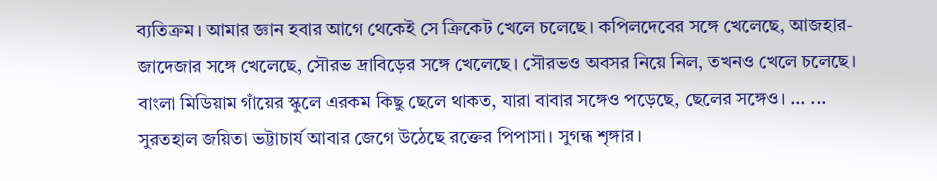ব্যতিক্রম। আমার জ্ঞান হবার আগে থেকেই সে ক্রিকেট খেলে চলেছে। কপিলদেবের সঙ্গে খেলেছে, আজহার-জাদেজার সঙ্গে খেলেছে, সৌরভ দ্রাবিড়ের সঙ্গে খেলেছে। সৌরভও অবসর নিয়ে নিল, তখনও খেলে চলেছে। বাংলা মিডিয়াম গাঁয়ের স্কুলে এরকম কিছু ছেলে থাকত, যারা বাবার সঙ্গেও পড়েছে, ছেলের সঙ্গেও। ... ...
সুরতহাল জয়িতা ভট্টাচার্য আবার জেগে উঠেছে রক্তের পিপাসা। সুগন্ধ শৃঙ্গার।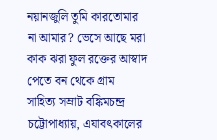নয়ানজুলি তুমি কারতোমার না আমার? ভেসে আছে মরা কাক ঝরা ফুল রক্তের আস্বাদ পেতে বন থেকে গ্রাম
সাহিত্য সম্রাট বঙ্কিমচন্দ্র চট্টোপাধ্যায়, এযাবৎকালের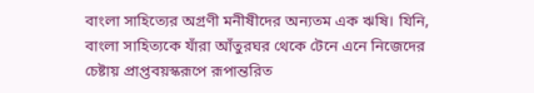বাংলা সাহিত্যের অগ্রণী মনীষীদের অন্যতম এক ঋষি। যিনি, বাংলা সাহিত্যকে যাঁরা আঁতুরঘর থেকে টেনে এনে নিজেদের চেষ্টায় প্রাপ্তবয়স্করূপে রূপান্তরিত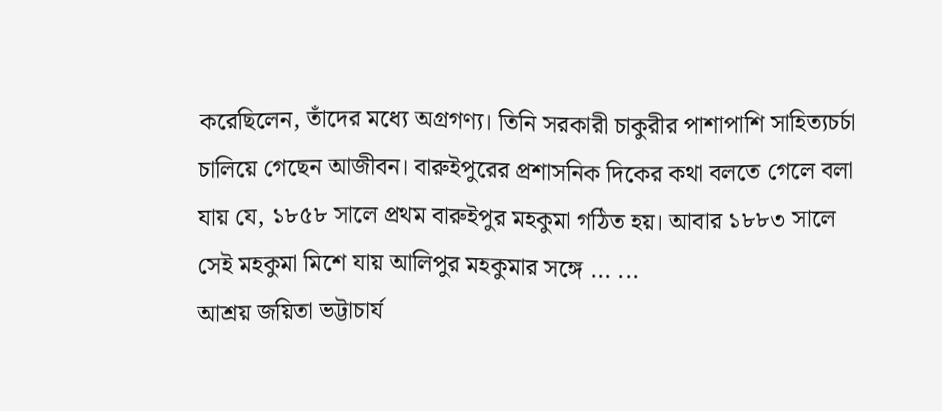করেছিলেন, তাঁদের মধ্যে অগ্রগণ্য। তিনি সরকারী চাকুরীর পাশাপাশি সাহিত্যচর্চা চালিয়ে গেছেন আজীবন। বারুইপুরের প্রশাসনিক দিকের কথা বলতে গেলে বলা যায় যে, ১৮৫৮ সালে প্রথম বারুইপুর মহকুমা গঠিত হয়। আবার ১৮৮৩ সালে সেই মহকুমা মিশে যায় আলিপুর মহকুমার সঙ্গে ... ...
আশ্রয় জয়িতা ভট্টাচার্য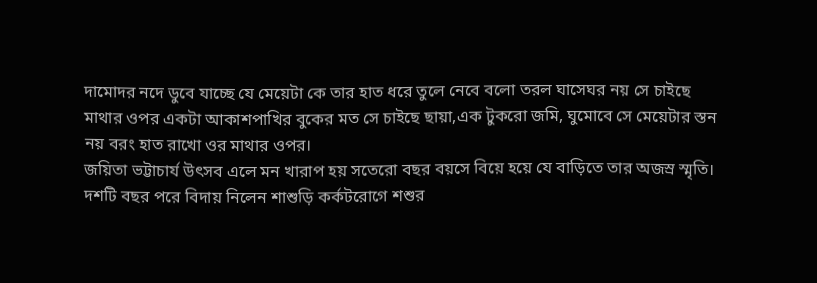দামোদর নদে ডুবে যাচ্ছে যে মেয়েটা কে তার হাত ধরে তুলে নেবে বলো তরল ঘাসেঘর নয় সে চাইছে মাথার ওপর একটা আকাশপাখির বুকের মত সে চাইছে ছায়া,এক টুকরো জমি, ঘুমোবে সে মেয়েটার স্তন নয় বরং হাত রাখো ওর মাথার ওপর।
জয়িতা ভট্টাচার্য উৎসব এলে মন খারাপ হয় সতেরো বছর বয়সে বিয়ে হয়ে যে বাড়িতে তার অজস্র স্মৃতি। দশটি বছর পরে বিদায় নিলেন শাশুড়ি কর্কটরোগে শশুর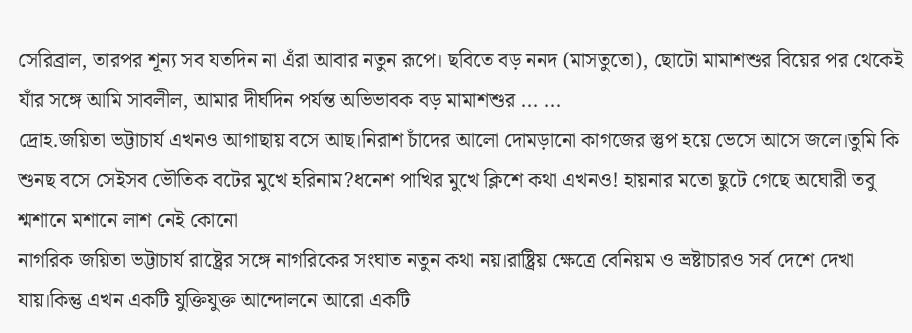সেরিব্রাল, তারপর শূন্য সব যতদিন না এঁরা আবার নতুন রূপে। ছবিতে বড় ননদ (মাসতুতো), ছোটো মামাশশুর বিয়ের পর থেকেই যাঁর সঙ্গে আমি সাবলীল, আমার দীর্ঘদিন পর্যন্ত অভিভাবক বড় মামাশশুর ... ...
দ্রোহ.জয়িতা ভট্টাচার্য এখনও আগাছায় বসে আছ।নিরাশ চাঁদের আলো দোমড়ানো কাগজের স্তুপ হয়ে ভেসে আসে জলে।তুমি কি শুনছ বসে সেইসব ভৌতিক বটের মুখে হরিনাম?ধনেশ পাখির মুখে ক্লিশে কথা এখনও! হায়নার মতো ছুটে গেছে অঘোরী তবু শ্মশানে মশানে লাশ নেই কোনো
নাগরিক জয়িতা ভট্টাচার্য রাষ্ট্রের সঙ্গে নাগরিকের সংঘাত নতুন কথা নয়।রাষ্ট্রিয় ক্ষেত্রে বেনিয়ম ও ভ্রষ্টাচারও সর্ব দেশে দেখা যায়।কিন্তু এখন একটি যুক্তিযুক্ত আন্দোলনে আরো একটি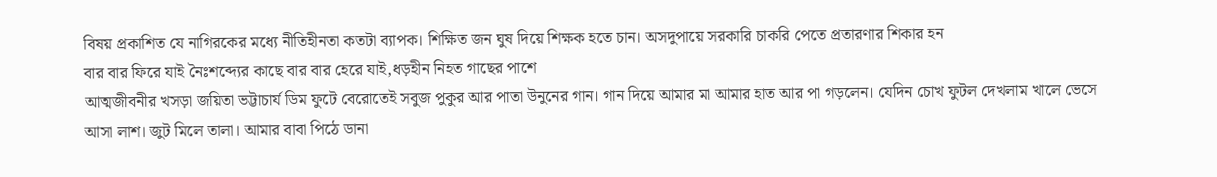বিষয় প্রকাশিত যে নাগিরকের মধ্যে নীতিহীনতা কতটা ব্যাপক। শিক্ষিত জন ঘুষ দিয়ে শিক্ষক হতে চান। অসদুপায়ে সরকারি চাকরি পেতে প্রতারণার শিকার হন
বার বার ফিরে যাই নৈঃশব্দ্যের কাছে বার বার হেরে যাই,ধড়হীন নিহত গাছের পাশে
আত্মজীবনীর খসড়া জয়িতা ভট্টাচার্য ডিম ফুটে বেরোতেই সবুজ পুকুর আর পাতা উনুনের গান। গান দিয়ে আমার মা আমার হাত আর পা গড়লেন। যেদিন চোখ ফুটল দেখলাম খালে ভেসে আসা লাশ। জুট মিলে তালা। আমার বাবা পিঠে ডানা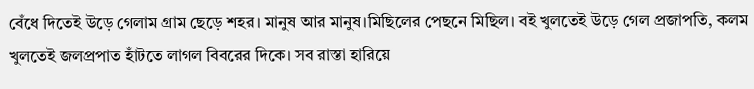বেঁধে দিতেই উড়ে গেলাম গ্রাম ছেড়ে শহর। মানুষ আর মানুষ।মিছিলের পেছনে মিছিল। বই খুলতেই উড়ে গেল প্রজাপতি, কলম খুলতেই জলপ্রপাত হাঁটতে লাগল বিবরের দিকে। সব রাস্তা হারিয়ে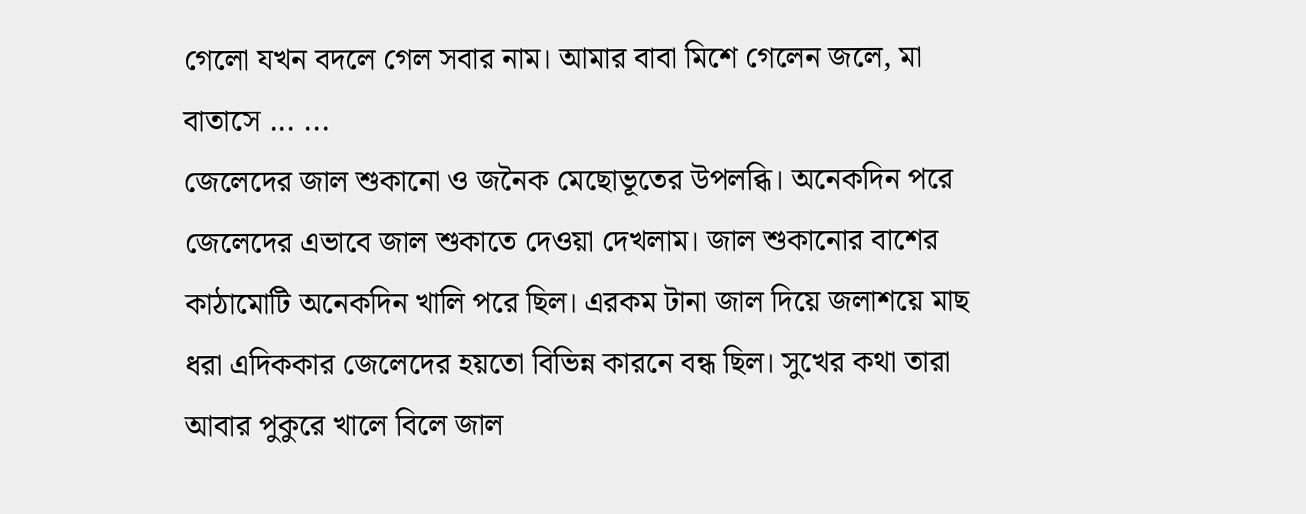গেলো যখন বদলে গেল সবার নাম। আমার বাবা মিশে গেলেন জলে, মা বাতাসে ... ...
জেলেদের জাল শুকানো ও জনৈক মেছোভূতের উপলব্ধি। অনেকদিন পরে জেলেদের এভাবে জাল শুকাতে দেওয়া দেখলাম। জাল শুকানোর বাশের কাঠামোটি অনেকদিন খালি পরে ছিল। এরকম টানা জাল দিয়ে জলাশয়ে মাছ ধরা এদিককার জেলেদের হয়তো বিভিন্ন কারনে বন্ধ ছিল। সুখের কথা তারা আবার পুকুরে খালে বিলে জাল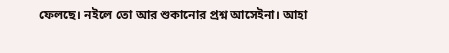ফেলছে। নইলে তো আর শুকানোর প্রশ্ন আসেইনা। আহা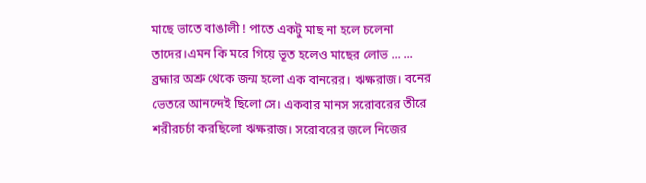মাছে ভাতে বাঙালী ! পাতে একটু মাছ না হলে চলেনা তাদের।এমন কি মরে গিয়ে ভূত হলেও মাছের লোভ ... ...
ব্রহ্মার অশ্রু থেকে জন্ম হলো এক বানরের। ঋক্ষরাজ। বনের ভেতরে আনন্দেই ছিলো সে। একবার মানস সরোবরের তীরে শরীরচর্চা করছিলো ঋক্ষরাজ। সরোবরের জলে নিজের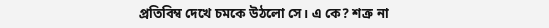প্রতিবিম্ব দেখে চমকে উঠলো সে। এ কে? শত্রু না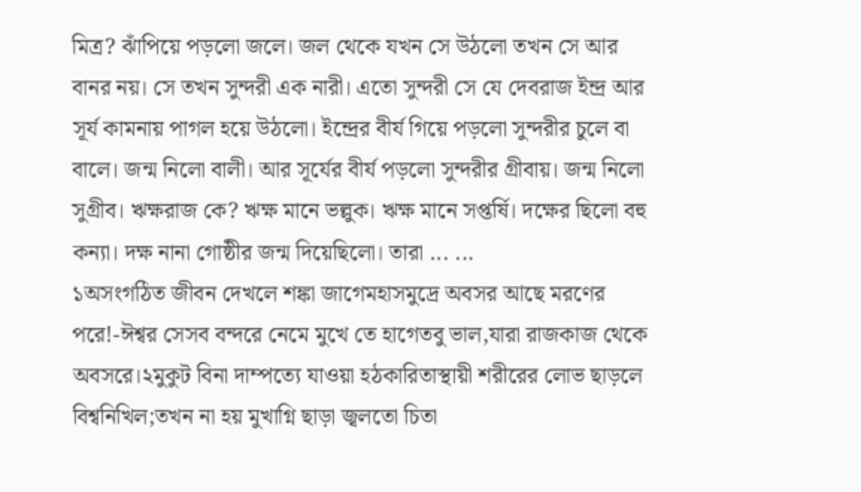মিত্র? ঝাঁপিয়ে পড়লো জলে। জল থেকে যখন সে উঠলো তখন সে আর বানর নয়। সে তখন সুন্দরী এক নারী। এতো সুন্দরী সে যে দেবরাজ ইন্দ্র আর সূর্য কামনায় পাগল হয়ে উঠলো। ইন্দ্রের বীর্য গিয়ে পড়লো সুন্দরীর চুলে বা বালে। জন্ম নিলো বালী। আর সূর্যের বীর্য পড়লো সুন্দরীর গ্রীবায়। জন্ম নিলো সুগ্রীব। ঋক্ষরাজ কে? ঋক্ষ মানে ভল্লুক। ঋক্ষ মানে সপ্তর্ষি। দক্ষের ছিলো বহু কন্যা। দক্ষ নানা গোষ্ঠীর জন্ম দিয়েছিলো। তারা ... ...
১অসংগঠিত জীবন দেখলে শঙ্কা জাগেমহাসমুদ্রে অবসর আছে মরণের পরে!-ঈশ্বর সেসব বন্দরে নেমে মুখে তে হাগেতবু ভাল,যারা রাজকাজ থেকে অবসরে।২মুকুট বিনা দাম্পত্যে যাওয়া হঠকারিতাস্থায়ী শরীরের লোভ ছাড়লে বিশ্বনিখিল;তখন না হয় মুখাগ্নি ছাড়া জ্বলতো চিতা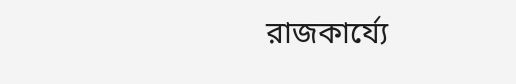রাজকার্য্যে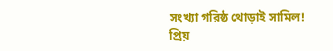সংখ্যা গরিষ্ঠ থোড়াই সামিল!
প্রিয়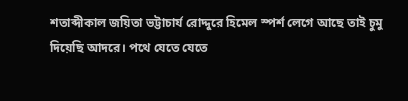শতাব্দীকাল জয়িতা ভট্টাচার্য রোদ্দুরে হিমেল স্পর্শ লেগে আছে তাই চুমু দিয়েছি আদরে। পথে যেতে যেতে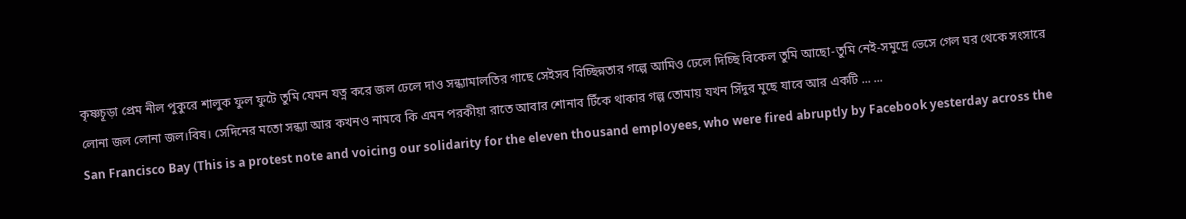কৃষ্ণচূড়া প্রেম নীল পুকুরে শালুক ফুল ফুটে তুমি যেমন যত্ন করে জল ঢেলে দাও সন্ধ্যামালতির গাছে সেইসব বিচ্ছিন্নতার গল্পে আমিও ঢেলে দিচ্ছি বিকেল তুমি আছো-তুমি নেই-সমুদ্রে ভেসে গেল ঘর থেকে সংসারে লোনা জল লোনা জল।বিষ। সেদিনের মতো সন্ধ্যা আর কখনও নামবে কি এমন পরকীয়া রাতে আবার শোনাব টিঁকে থাকার গল্প তোমায় যখন সিঁদুর মুছে যাবে আর একটি ... ...
San Francisco Bay (This is a protest note and voicing our solidarity for the eleven thousand employees, who were fired abruptly by Facebook yesterday across the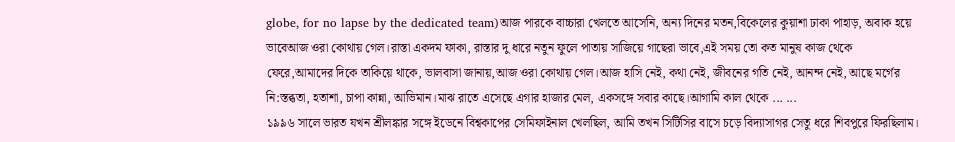globe, for no lapse by the dedicated team)আজ পারকে বাচ্চারা খেলতে আসেনি, অন্য দিনের মতন,বিকেলের কুয়াশা ঢাকা পাহাড়, অবাক হয়ে ভাবেআজ ওরা কোথায় গেল।রাস্তা একদম ফাকা, রাস্তার দু ধারে নতুন ফুলে পাতায় সাজিয়ে গাছেরা ভাবে,এই সময় তো কত মানুষ কাজ থেকে ফেরে,আমাদের দিকে তাকিয়ে থাকে, ভালবাসা জানায়,আজ ওরা কোথায় গেল।আজ হাসি নেই, কথা নেই, জীবনের গতি নেই, আনন্দ নেই, আছে মর্গের নি:স্তব্ধতা, হতাশা, চাপা কান্না, আভিমান।মাঝ রাতে এসেছে এগার হাজার মেল, একসঙ্গে সবার কাছে।আগামি কাল থেকে ... ...
১৯৯৬ সালে ভারত যখন শ্রীলঙ্কার সঙ্গে ইডেনে বিশ্বকাপের সেমিফাইনাল খেলছিল, আমি তখন সিটিসির বাসে চড়ে বিদ্যাসাগর সেতু ধরে শিবপুরে ফিরছিলাম।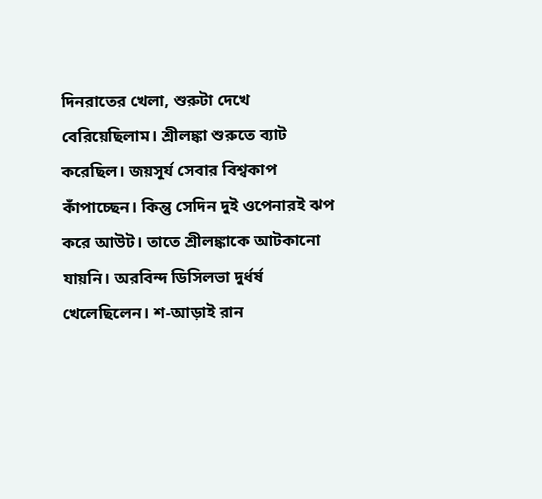দিনরাতের খেলা, শুরুটা দেখে বেরিয়েছিলাম। শ্রীলঙ্কা শুরুতে ব্যাট করেছিল। জয়সূর্য সেবার বিশ্বকাপ কাঁপাচ্ছেন। কিন্তু সেদিন দুই ওপেনারই ঝপ করে আউট। তাতে শ্রীলঙ্কাকে আটকানো যায়নি। অরবিন্দ ডিসিলভা দুর্ধর্ষ খেলেছিলেন। শ-আড়াই রান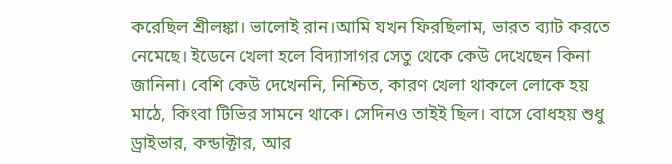করেছিল শ্রীলঙ্কা। ভালোই রান।আমি যখন ফিরছিলাম, ভারত ব্যাট করতে নেমেছে। ইডেনে খেলা হলে বিদ্যাসাগর সেতু থেকে কেউ দেখেছেন কিনা জানিনা। বেশি কেউ দেখেননি, নিশ্চিত, কারণ খেলা থাকলে লোকে হয় মাঠে, কিংবা টিভির সামনে থাকে। সেদিনও তাইই ছিল। বাসে বোধহয় শুধু ড্রাইভার, কন্ডাক্টার, আর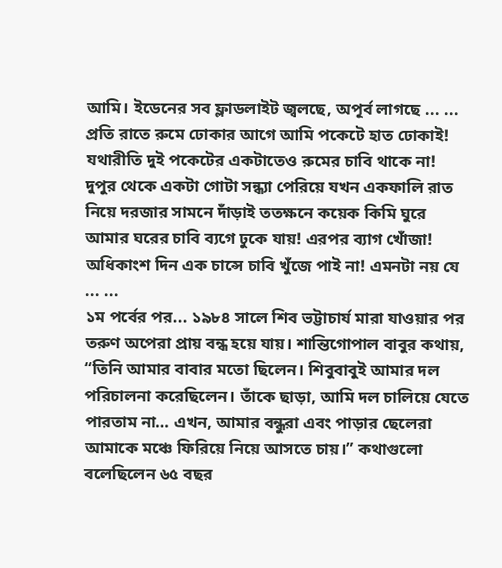আমি। ইডেনের সব ফ্লাডলাইট জ্বলছে, অপূর্ব লাগছে ... ...
প্রতি রাতে রুমে ঢোকার আগে আমি পকেটে হাত ঢোকাই! যথারীতি দুই পকেটের একটাতেও রুমের চাবি থাকে না! দুপুর থেকে একটা গোটা সন্ধ্যা পেরিয়ে যখন একফালি রাত নিয়ে দরজার সামনে দাঁড়াই ততক্ষনে কয়েক কিমি ঘুরে আমার ঘরের চাবি ব্যগে ঢুকে যায়! এরপর ব্যাগ খোঁজা! অধিকাংশ দিন এক চান্সে চাবি খুঁজে পাই না! এমনটা নয় যে ... ...
১ম পর্বের পর... ১৯৮৪ সালে শিব ভট্টাচার্য মারা যাওয়ার পর তরুণ অপেরা প্রায় বন্ধ হয়ে যায়। শান্তিগোপাল বাবুর কথায়, “তিনি আমার বাবার মতো ছিলেন। শিবুবাবুই আমার দল পরিচালনা করেছিলেন। তাঁকে ছাড়া, আমি দল চালিয়ে যেতে পারতাম না… এখন, আমার বন্ধুরা এবং পাড়ার ছেলেরা আমাকে মঞ্চে ফিরিয়ে নিয়ে আসতে চায়।” কথাগুলো বলেছিলেন ৬৫ বছর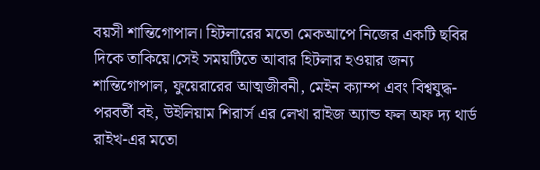বয়সী শান্তিগোপাল। হিটলারের মতো মেকআপে নিজের একটি ছবির দিকে তাকিয়ে।সেই সময়টিতে আবার হিটলার হওয়ার জন্য শান্তিগোপাল, ফুয়েরারের আত্মজীবনী, মেইন ক্যাম্প এবং বিশ্বযুদ্ধ-পরবর্তী বই, উইলিয়াম শিরার্স এর লেখা রাইজ অ্যান্ড ফল অফ দ্য থার্ড রাইখ-এর মতো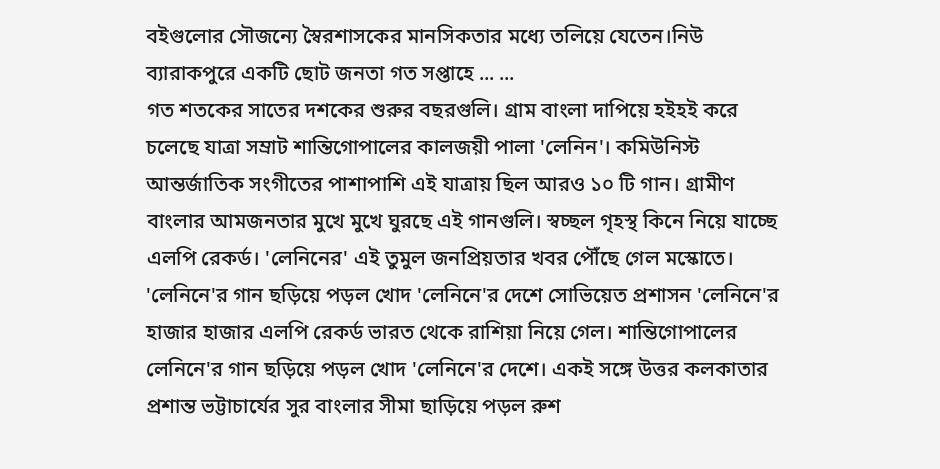বইগুলোর সৌজন্যে স্বৈরশাসকের মানসিকতার মধ্যে তলিয়ে যেতেন।নিউ ব্যারাকপুরে একটি ছোট জনতা গত সপ্তাহে ... ...
গত শতকের সাতের দশকের শুরুর বছরগুলি। গ্রাম বাংলা দাপিয়ে হইহই করে চলেছে যাত্রা সম্রাট শান্তিগোপালের কালজয়ী পালা 'লেনিন'। কমিউনিস্ট আন্তর্জাতিক সংগীতের পাশাপাশি এই যাত্রায় ছিল আরও ১০ টি গান। গ্রামীণ বাংলার আমজনতার মুখে মুখে ঘুরছে এই গানগুলি। স্বচ্ছল গৃহস্থ কিনে নিয়ে যাচ্ছে এলপি রেকর্ড। 'লেনিনের' এই তুমুল জনপ্রিয়তার খবর পৌঁছে গেল মস্কোতে। 'লেনিনে'র গান ছড়িয়ে পড়ল খোদ 'লেনিনে'র দেশে সোভিয়েত প্রশাসন 'লেনিনে'র হাজার হাজার এলপি রেকর্ড ভারত থেকে রাশিয়া নিয়ে গেল। শান্তিগোপালের লেনিনে'র গান ছড়িয়ে পড়ল খোদ 'লেনিনে'র দেশে। একই সঙ্গে উত্তর কলকাতার প্রশান্ত ভট্টাচার্যের সুর বাংলার সীমা ছাড়িয়ে পড়ল রুশ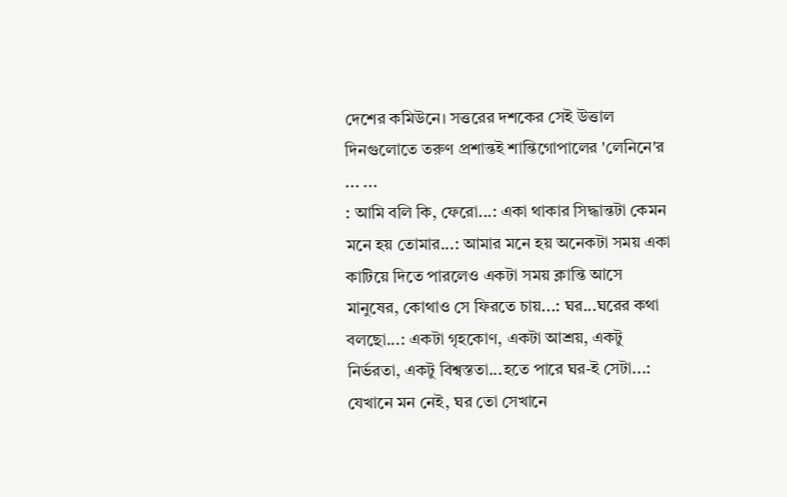দেশের কমিউনে। সত্তরের দশকের সেই উত্তাল দিনগুলোতে তরুণ প্রশান্তই শান্তিগোপালের 'লেনিনে'র ... ...
: আমি বলি কি, ফেরো...: একা থাকার সিদ্ধান্তটা কেমন মনে হয় তোমার...: আমার মনে হয় অনেকটা সময় একা কাটিয়ে দিতে পারলেও একটা সময় ক্লান্তি আসে মানুষের, কোথাও সে ফিরতে চায়...: ঘর...ঘরের কথা বলছো...: একটা গৃহকোণ, একটা আশ্রয়, একটু নির্ভরতা, একটু বিশ্বস্ততা...হতে পারে ঘর-ই সেটা...: যেখানে মন নেই, ঘর তো সেখানে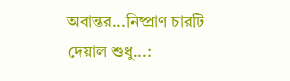অবান্তর...নিষ্প্রাণ চারটি দেয়াল শুধু...: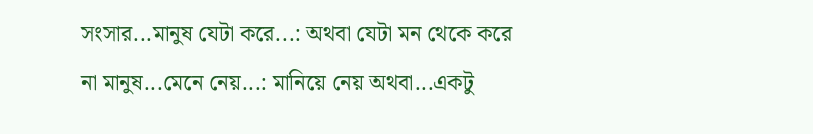সংসার...মানুষ যেটা করে...: অথবা যেটা মন থেকে করে না মানুষ...মেনে নেয়...: মানিয়ে নেয় অথবা...একটু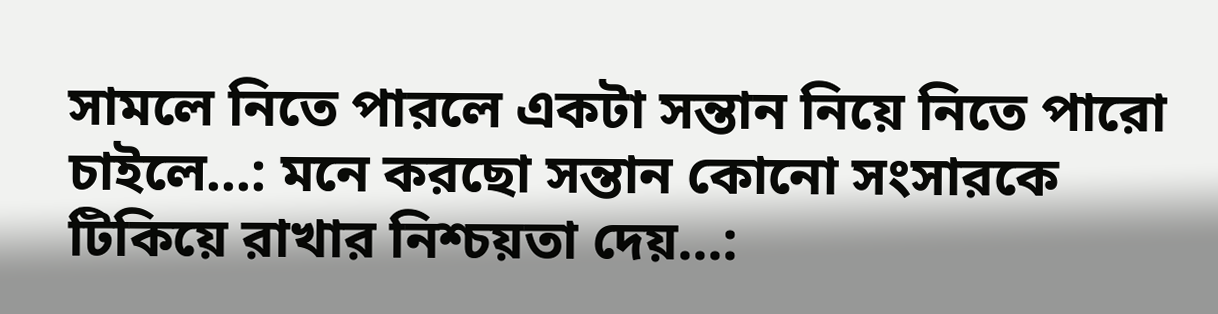সামলে নিতে পারলে একটা সন্তান নিয়ে নিতে পারো চাইলে...: মনে করছো সন্তান কোনো সংসারকে টিকিয়ে রাখার নিশ্চয়তা দেয়...: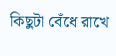কিছুটা বেঁধে রাখে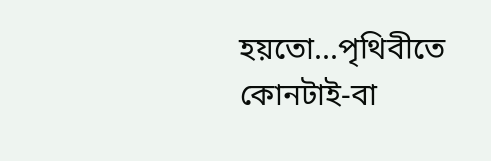হয়তো...পৃথিবীতে কোনটাই-বা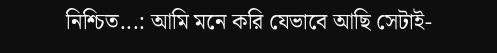নিশ্চিত...: আমি মনে করি যেভাবে আছি সেটাই-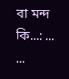বা মন্দ কি...: ... ...